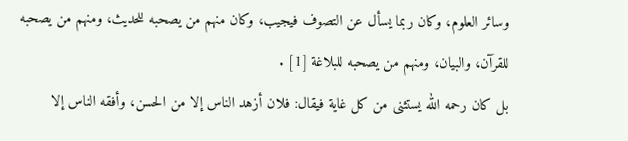وسائر العلوم، وكان ربما يسأل عن التصوف فيجيب، وكان منهم من يصحبه للحديث، ومنهم من يصحبه للقرآن، والبيان، ومنهم من يصحبه للبلاغة [1] .
بل كان رحمه الله يستثنى من كل غاية فيقال: فلان أزهد الناس إلا من الحسن، وأفقه الناس إلا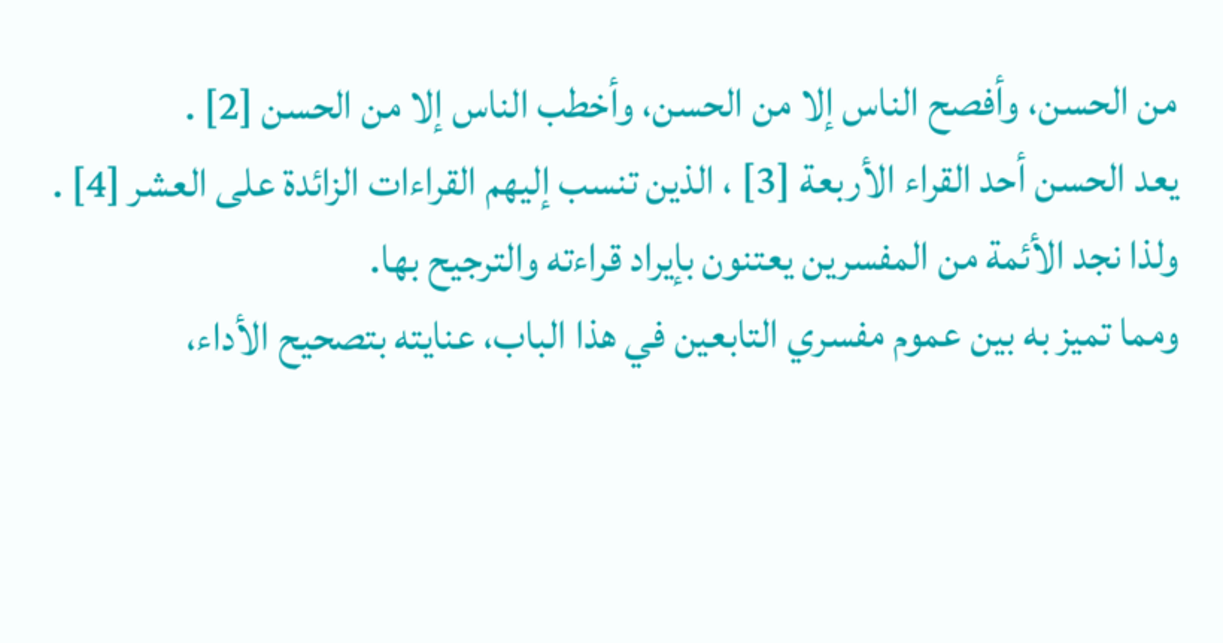من الحسن، وأفصح الناس إلا من الحسن، وأخطب الناس إلا من الحسن [2] .
يعد الحسن أحد القراء الأربعة [3] ، الذين تنسب إليهم القراءات الزائدة على العشر [4] .
ولذا نجد الأئمة من المفسرين يعتنون بإيراد قراءته والترجيح بها.
ومما تميز به بين عموم مفسري التابعين في هذا الباب، عنايته بتصحيح الأداء،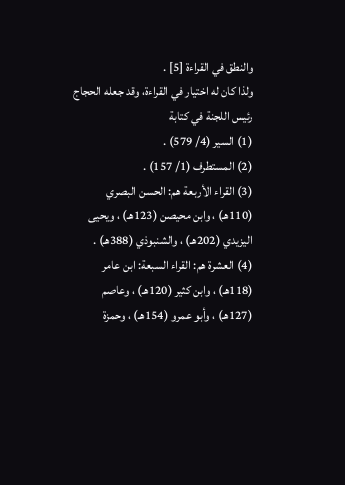والنطق في القراءة [5] .
ولذا كان له اختيار في القراءة، وقد جعله الحجاج رئيس اللجنة في كتابة
(1) السير (4/ 579) .
(2) المستطرف (1/ 157) .
(3) القراء الأربعة هم: الحسن البصري (110هـ) ، وابن محيصن (123هـ) ، ويحيى اليزيدي (202هـ) ، والشنبوذي (388هـ) .
(4) العشرة هم: القراء السبعة: ابن عامر (118هـ) ، وابن كثير (120هـ) ، وعاصم (127هـ) ، وأبو عمرو (154هـ) ، وحمزة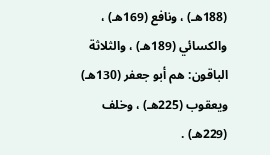(188هـ) ، ونافع (169هـ) ، والكسائي (189هـ) ، والثلاثة الباقون: هم أبو جعفر (130هـ) ويعقوب (225هـ) ، وخلف (229هـ) .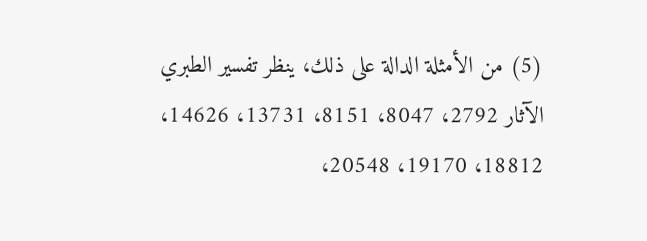(5) من الأمثلة الدالة على ذلك، ينظر تفسير الطبري الآثار 2792، 8047، 8151، 13731، 14626، 18812، 19170، 20548،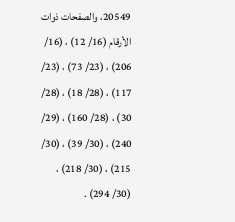20549، والصفحات ذوات الأرقام (16/ 12) ، (16/ 206) ، (23/ 73) ، (23/ 117) ، (28/ 18) ، (28/ 30) ، (28/ 160) ، (29/ 240) ، (30/ 39) ، (30/ 215) ، (30/ 218) ، (30/ 294) .